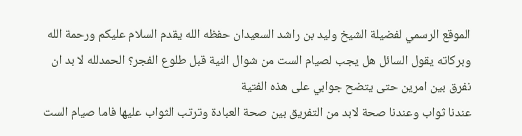الموقع الرسمي لفضيلة الشيخ وليد بن راشد السعيدان حفظه الله يقدم السلام عليكم ورحمة الله وبركاته يقول السائل هل يجب لصيام الست من شوال النية قبل طلوع الفجر؟ الحمدلله لا بد ان نفرق بين امرين حتى يتضح جوابي على هذه الفتية
عندنا ثواب وعندنا صحة لابد من التفريق بين صحة العبادة وترتب الثواب عليها فاما صيام الست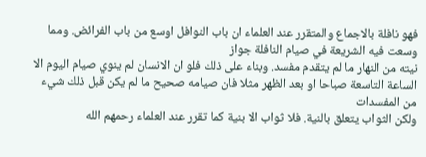فهو نافلة بالاجماع والمتقرر عند العلماء ان باب النوافل اوسع من باب الفرائض. ومما وسعت فيه الشريعة في صيام النافلة جواز
نيته من النهار ما لم يتقدم مفسد. وبناء على ذلك فلو ان الانسان لم ينوي صيام اليوم الا الساعة التاسعة صباحا او بعد الظهر مثلا فان صيامه صحيح ما لم يكن قبل ذلك شيء من المفسدات
ولكن الثواب يتعلق بالنية. فلا ثواب الا بنية كما تقرر عند العلماء رحمهم الله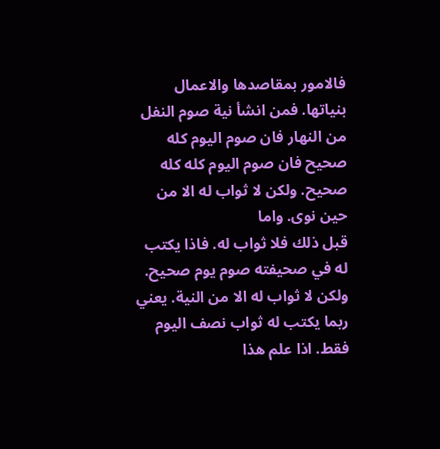فالامور بمقاصدها والاعمال بنياتها. فمن انشأ نية صوم النفل من النهار فان صوم اليوم كله صحيح فان صوم اليوم كله كله صحيح. ولكن لا ثواب له الا من حين نوى. واما
قبل ذلك فلا ثواب له. فاذا يكتب له في صحيفته صوم يوم صحيح. ولكن لا ثواب له الا من النية. يعني ربما يكتب له ثواب نصف اليوم فقط. اذا علم هذا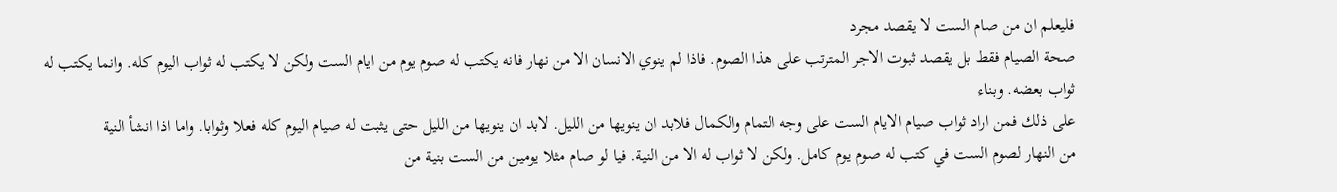فليعلم ان من صام الست لا يقصد مجرد
صحة الصيام فقط بل يقصد ثبوت الاجر المترتب على هذا الصوم. فاذا لم ينوي الانسان الا من نهار فانه يكتب له صوم يوم من ايام الست ولكن لا يكتب له ثواب اليوم كله. وانما يكتب له ثواب بعضه. وبناء
على ذلك فمن اراد ثواب صيام الايام الست على وجه التمام والكمال فلابد ان ينويها من الليل. لابد ان ينويها من الليل حتى يثبت له صيام اليوم كله فعلا وثوابا. واما اذا انشأ النية
من النهار لصوم الست في كتب له صوم يوم كامل. ولكن لا ثواب له الا من النية. فيا لو صام مثلا يومين من الست بنية من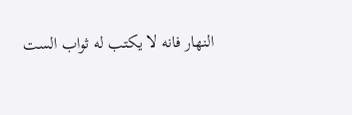النهار فانه لا يكتب له ثواب الست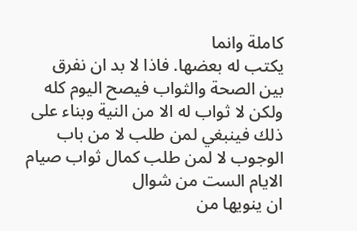كاملة وانما
يكتب له بعضها. فاذا لا بد ان نفرق بين الصحة والثواب فيصح اليوم كله ولكن لا ثواب له الا من النية وبناء على ذلك فينبغي لمن طلب لا من باب الوجوب لا لمن طلب كمال ثواب صيام الايام الست من شوال
ان ينويها من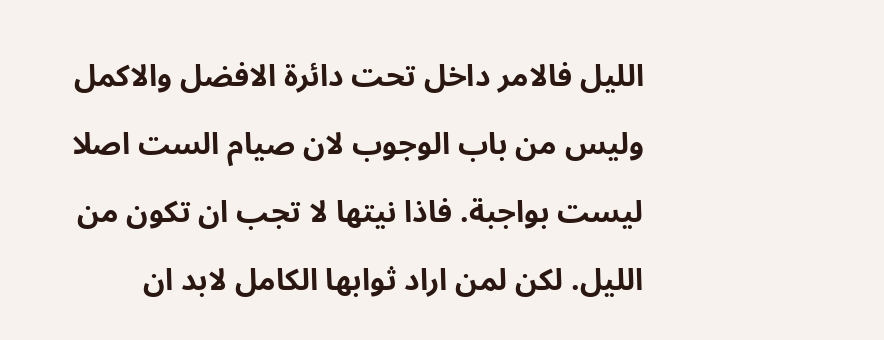الليل فالامر داخل تحت دائرة الافضل والاكمل وليس من باب الوجوب لان صيام الست اصلا ليست بواجبة. فاذا نيتها لا تجب ان تكون من الليل. لكن لمن اراد ثوابها الكامل لابد ان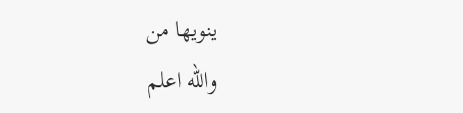ينويها من
والله اعلم